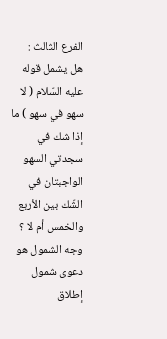الفرع الثالث :
هل يشمل قوله عليه السّلام ( لا سهو في سهو ) ما إذا شك في سجدتي السهو الواجبتان في الشّك بين الأربع والخمس أم لا ؟
وجه الشمول هو دعوى شمول إطلاق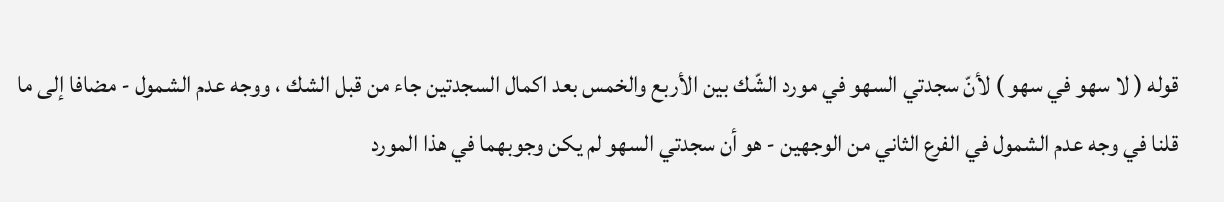قوله ( لا سهو في سهو ) لأنّ سجدتي السهو في مورد الشّك بين الأربع والخمس بعد اكمال السجدتين جاء من قبل الشك ، ووجه عدم الشمول - مضافا إلى ما قلنا في وجه عدم الشمول في الفرع الثاني من الوجهين - هو أن سجدتي السهو لم يكن وجوبهما في هذا المورد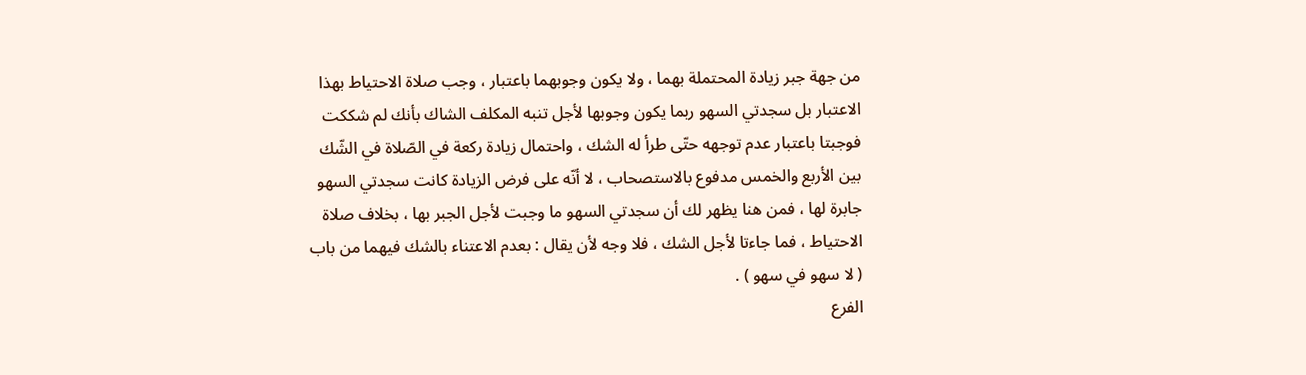من جهة جبر زيادة المحتملة بهما ، ولا يكون وجوبهما باعتبار ، وجب صلاة الاحتياط بهذا الاعتبار بل سجدتي السهو ربما يكون وجوبها لأجل تنبه المكلف الشاك بأنك لم شككت فوجبتا باعتبار عدم توجهه حتّى طرأ له الشك ، واحتمال زيادة ركعة في الصّلاة في الشّك بين الأربع والخمس مدفوع بالاستصحاب ، لا أنّه على فرض الزيادة كانت سجدتي السهو جابرة لها ، فمن هنا يظهر لك أن سجدتي السهو ما وجبت لأجل الجبر بها ، بخلاف صلاة الاحتياط ، فما جاءتا لأجل الشك ، فلا وجه لأن يقال : بعدم الاعتناء بالشك فيهما من باب ( لا سهو في سهو ) .
الفرع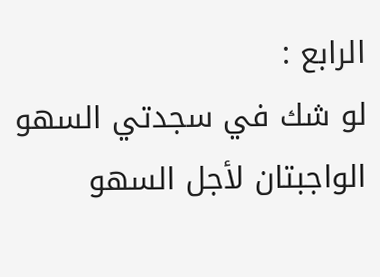الرابع :
لو شك في سجدتي السهو الواجبتان لأجل السهو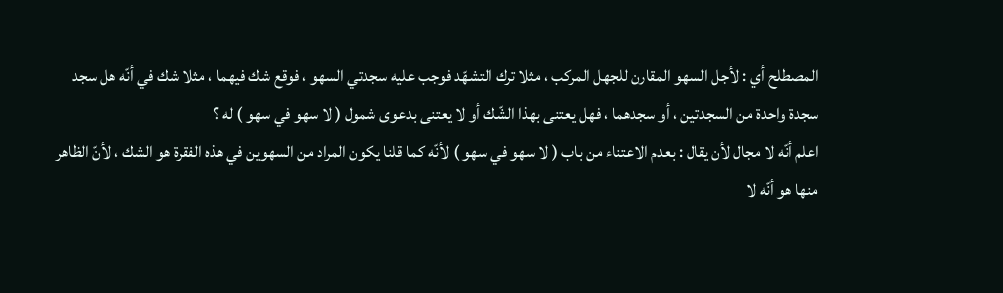المصطلح أي : لأجل السهو المقارن للجهل المركب ، مثلا ترك التشهّد فوجب عليه سجدتي السهو ، فوقع شك فيهما ، مثلا شك في أنّه هل سجد سجدة واحدة من السجدتين ، أو سجدهما ، فهل يعتنى بهذا الشّك أو لا يعتنى بدعوى شمول ( لا سهو في سهو ) له ؟
اعلم أنّه لا مجال لأن يقال : بعدم الاعتناء من باب ( لا سهو في سهو ) لأنّه كما قلنا يكون المراد من السهوين في هذه الفقرة هو الشك ، لأنّ الظاهر منها هو أنّه لا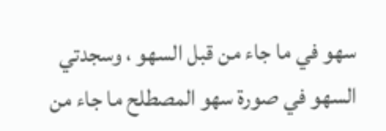سهو في ما جاء من قبل السهو ، وسجدتي السهو في صورة سهو المصطلح ما جاء من